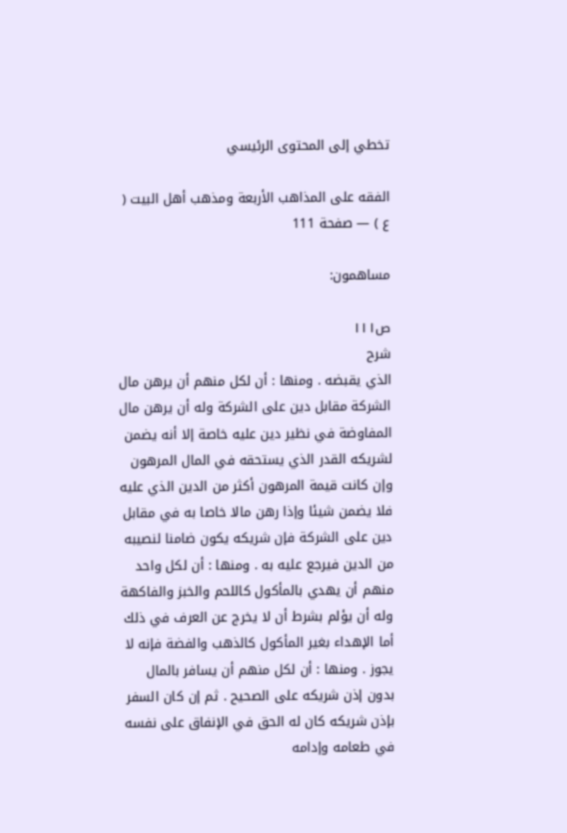تخطي إلى المحتوى الرئيسي

الفقه على المذاهب الأربعة ومذهب أهل البيت ( ع ) — صفحة 111

مساهمون:

ص١١١
شرح
الذي يقبضه . ومنها : أن لكل منهم أن يرهن مال الشركة مقابل دين على الشركة وله أن يرهن مال المفاوضة في نظير دين عليه خاصة إلا أنه يضمن لشريكه القدر الذي يستحقه في المال المرهون وإن كانت قيمة المرهون أكثر من الدين الذي عليه فلا يضمن شيئا وإذا رهن مالا خاصا به في مقابل دين على الشركة فإن شريكه يكون ضامنا لنصيبه من الدين فيرجع عليه به . ومنها : أن لكل واحد منهم أن يهدي بالمأكول كاللحم والخبز والفاكهة وله أن يؤلم بشرط أن لا يخرج عن العرف في ذلك أما الإهداء بغير المأكول كالذهب والفضة فإنه لا يجوز . ومنها : أن لكل منهم أن يسافر بالمال بدون إذن شريكه على الصحيح . ثم إن كان السفر بإذن شريكه كان له الحق في الإنفاق على نفسه في طعامه وإدامه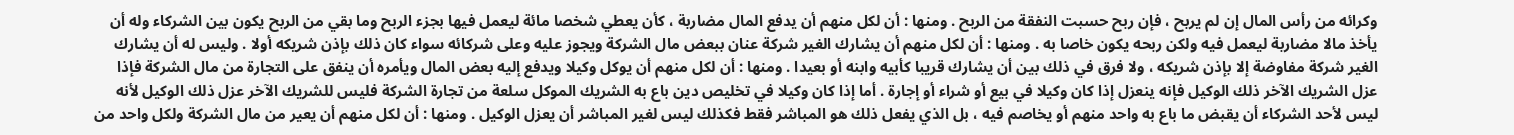وكرائه من رأس المال إن لم يربح ، فإن ربح حسبت النفقة من الربح . ومنها : أن لكل منهم أن يدفع المال مضاربة ، كأن يعطي شخصا مائة ليعمل فيها بجزء الربح وما بقي من الربح يكون بين الشركاء وله أن يأخذ مالا مضاربة ليعمل فيه ولكن ربحه يكون خاصا به . ومنها : أن لكل منهم أن يشارك الغير شركة عنان ببعض مال الشركة ويجوز عليه وعلى شركائه سواء كان ذلك بإذن شريكه أولا . وليس له أن يشارك الغير شركة مفاوضة إلا بإذن شريكه ، ولا فرق في ذلك بين أن يشارك قريبا كأبيه وابنه أو بعيدا . ومنها : أن لكل منهم أن يوكل وكيلا ويدفع إليه بعض المال ويأمره أن ينفق على التجارة من مال الشركة فإذا عزل الشريك الآخر ذلك الوكيل فإنه ينعزل إذا كان وكيلا في بيع أو شراء أو إجارة . أما إذا كان وكيلا في تخليص دين باع به الشريك الموكل سلعة من تجارة الشركة فليس للشريك الآخر عزل ذلك الوكيل لأنه ليس لأحد الشركاء أن يقبض ما باع به واحد منهم أو يخاصم فيه ، بل الذي يفعل ذلك هو المباشر فقط فكذلك ليس لغير المباشر أن يعزل الوكيل . ومنها : أن لكل منهم أن يعير من مال الشركة ولكل واحد من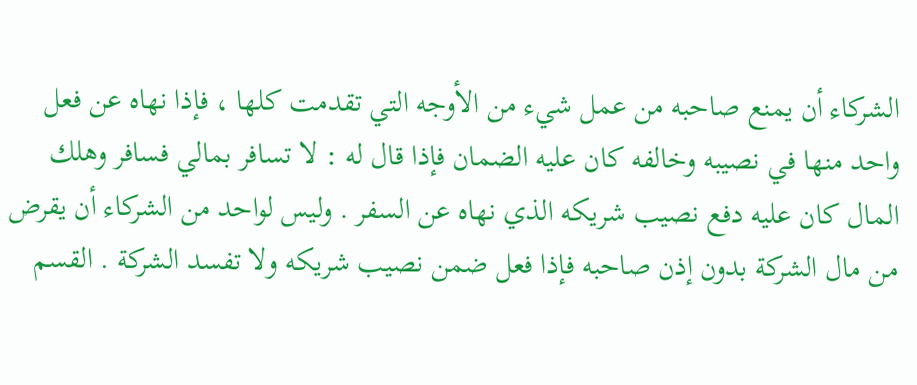الشركاء أن يمنع صاحبه من عمل شيء من الأوجه التي تقدمت كلها ، فإذا نهاه عن فعل واحد منها في نصيبه وخالفه كان عليه الضمان فإذا قال له : لا تسافر بمالي فسافر وهلك المال كان عليه دفع نصيب شريكه الذي نهاه عن السفر . وليس لواحد من الشركاء أن يقرض من مال الشركة بدون إذن صاحبه فإذا فعل ضمن نصيب شريكه ولا تفسد الشركة . القسم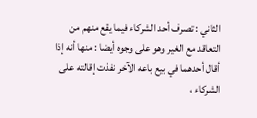الثاني : تصرف أحد الشركاء فيما يقع منهم من التعاقد مع الغير وهو على وجوه أيضا : منها أنه إذا أقال أحدهما في بيع باعه الآخر نفذت إقالته على الشركاء ،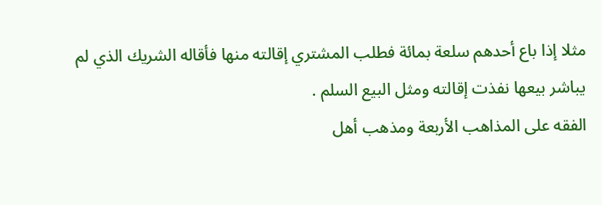مثلا إذا باع أحدهم سلعة بمائة فطلب المشتري إقالته منها فأقاله الشريك الذي لم يباشر بيعها نفذت إقالته ومثل البيع السلم .
الفقه على المذاهب الأربعة ومذهب أهل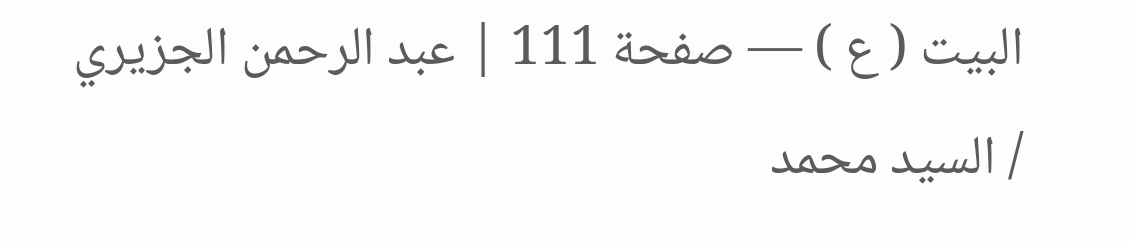البيت ( ع ) — صفحة 111 | عبد الرحمن الجزيري / السيد محمد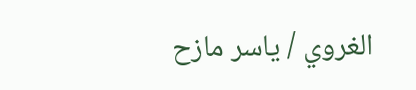الغروي / ياسر مازح